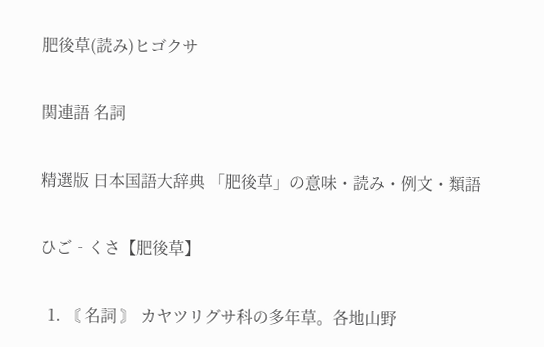肥後草(読み)ヒゴクサ

関連語 名詞

精選版 日本国語大辞典 「肥後草」の意味・読み・例文・類語

ひご‐くさ【肥後草】

  1. 〘 名詞 〙 カヤツリグサ科の多年草。各地山野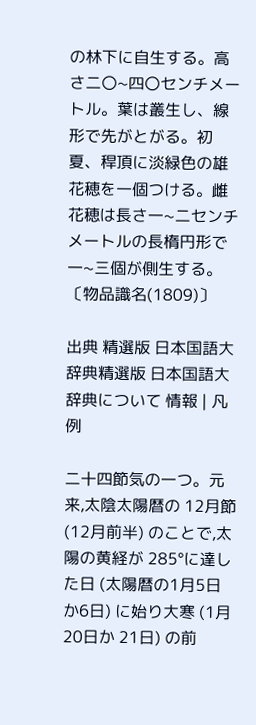の林下に自生する。高さ二〇~四〇センチメートル。葉は叢生し、線形で先がとがる。初夏、稈頂に淡緑色の雄花穂を一個つける。雌花穂は長さ一~二センチメートルの長楕円形で一~三個が側生する。〔物品識名(1809)〕

出典 精選版 日本国語大辞典精選版 日本国語大辞典について 情報 | 凡例

二十四節気の一つ。元来,太陰太陽暦の 12月節 (12月前半) のことで,太陽の黄経が 285°に達した日 (太陽暦の1月5日か6日) に始り大寒 (1月 20日か 21日) の前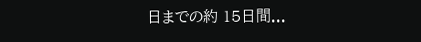日までの約 15日間...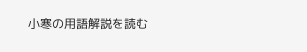小寒の用語解説を読む